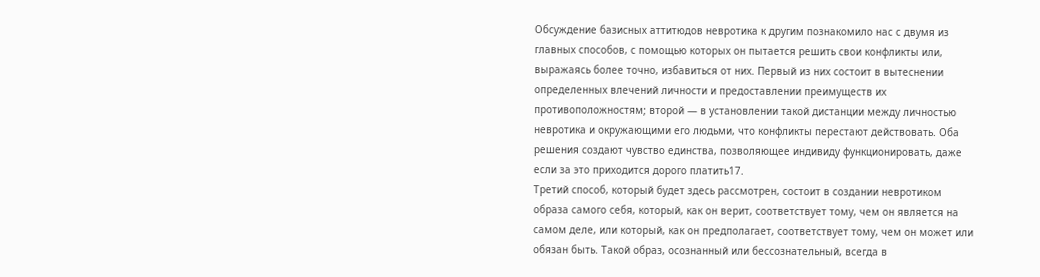Обсуждение базисных аттитюдов невротика к другим познакомило нас с двумя из главных способов, с помощью которых он пытается решить свои конфликты или, выражаясь более точно, избавиться от них. Первый из них состоит в вытеснении определенных влечений личности и предоставлении преимуществ их противоположностям; второй — в установлении такой дистанции между личностью невротика и окружающими его людьми, что конфликты перестают действовать. Оба решения создают чувство единства, позволяющее индивиду функционировать, даже если за это приходится дорого платить17.
Третий способ, который будет здесь рассмотрен, состоит в создании невротиком образа самого себя, который, как он верит, соответствует тому, чем он является на самом деле, или который, как он предполагает, соответствует тому, чем он может или обязан быть. Такой образ, осознанный или бессознательный, всегда в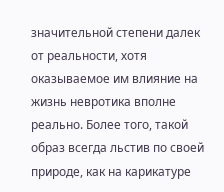значительной степени далек от реальности, хотя оказываемое им влияние на жизнь невротика вполне реально. Более того, такой образ всегда льстив по своей природе, как на карикатуре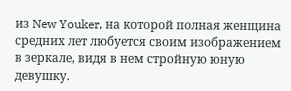из New Youker, на которой полная женщина средних лет любуется своим изображением в зеркале, видя в нем стройную юную девушку.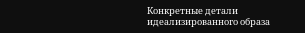Конкретные детали идеализированного образа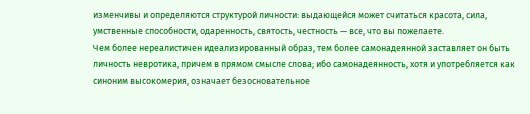изменчивы и определяются структурой личности: выдающейся может считаться красота, сила, умственные способности, одаренность, святость, честность — все, что вы пожелаете.
Чем более нереалистичен идеализированный образ, тем более самонадеянной заставляет он быть личность невротика, причем в прямом смысле слова; ибо самонадеянность, хотя и употребляется как синоним высокомерия, означает безосновательное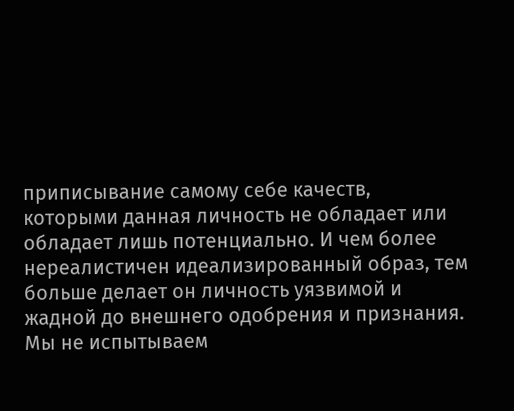приписывание самому себе качеств, которыми данная личность не обладает или обладает лишь потенциально. И чем более нереалистичен идеализированный образ, тем больше делает он личность уязвимой и жадной до внешнего одобрения и признания. Мы не испытываем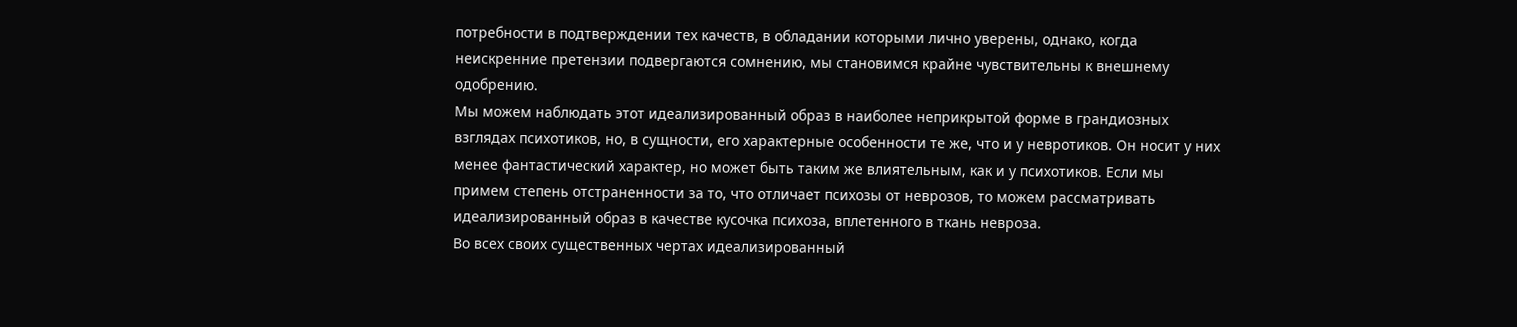потребности в подтверждении тех качеств, в обладании которыми лично уверены, однако, когда неискренние претензии подвергаются сомнению, мы становимся крайне чувствительны к внешнему одобрению.
Мы можем наблюдать этот идеализированный образ в наиболее неприкрытой форме в грандиозных взглядах психотиков, но, в сущности, его характерные особенности те же, что и у невротиков. Он носит у них менее фантастический характер, но может быть таким же влиятельным, как и у психотиков. Если мы примем степень отстраненности за то, что отличает психозы от неврозов, то можем рассматривать идеализированный образ в качестве кусочка психоза, вплетенного в ткань невроза.
Во всех своих существенных чертах идеализированный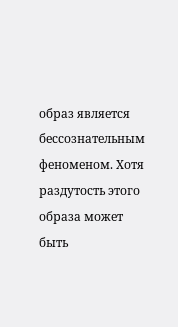образ является бессознательным феноменом. Хотя раздутость этого образа может быть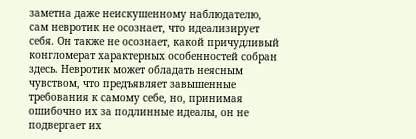заметна даже неискушенному наблюдателю, сам невротик не осознает, что идеализирует себя. Он также не осознает, какой причудливый конгломерат характерных особенностей собран здесь. Невротик может обладать неясным чувством, что предъявляет завышенные требования к самому себе, но, принимая ошибочно их за подлинные идеалы, он не подвергает их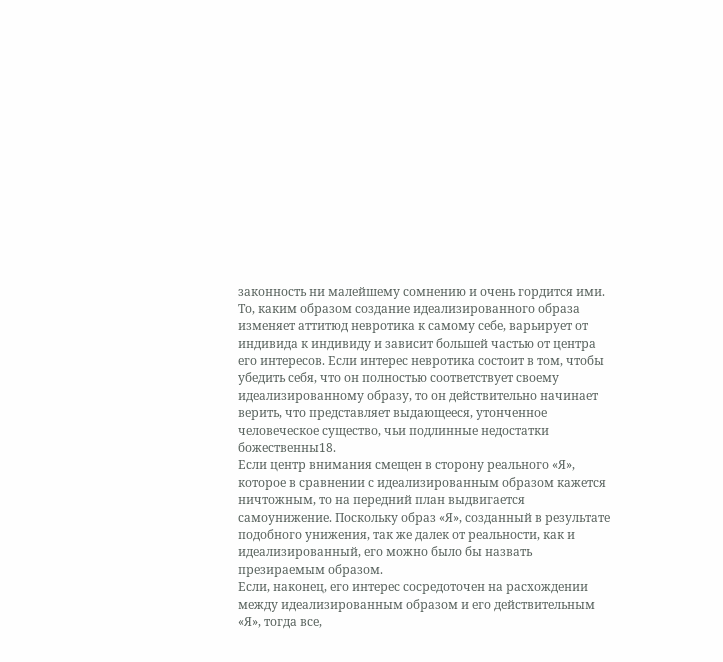законность ни малейшему сомнению и очень гордится ими.
То, каким образом создание идеализированного образа изменяет аттитюд невротика к самому себе, варьирует от индивида к индивиду и зависит большей частью от центра его интересов. Если интерес невротика состоит в том, чтобы убедить себя, что он полностью соответствует своему идеализированному образу, то он действительно начинает верить, что представляет выдающееся, утонченное человеческое существо, чьи подлинные недостатки божественны18.
Если центр внимания смещен в сторону реального «Я», которое в сравнении с идеализированным образом кажется ничтожным, то на передний план выдвигается самоунижение. Поскольку образ «Я», созданный в результате подобного унижения, так же далек от реальности, как и идеализированный, его можно было бы назвать презираемым образом.
Если, наконец, его интерес сосредоточен на расхождении между идеализированным образом и его действительным «Я», тогда все,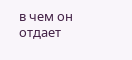в чем он отдает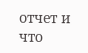отчет и что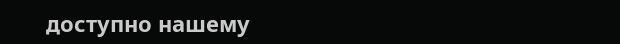доступно нашему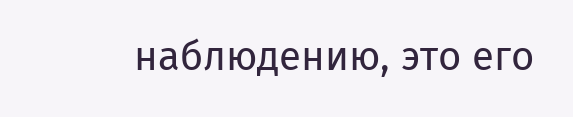наблюдению, это его